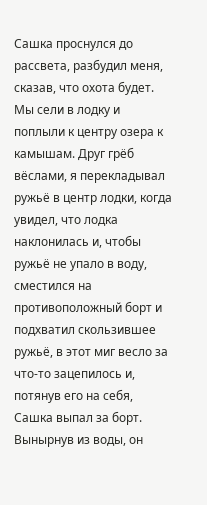Сашка проснулся до рассвета, разбудил меня, сказав, что охота будет. Мы сели в лодку и поплыли к центру озера к камышам. Друг грёб вёслами, я перекладывал ружьё в центр лодки, когда увидел, что лодка наклонилась и, чтобы ружьё не упало в воду, сместился на противоположный борт и подхватил скользившее ружьё, в этот миг весло за что-то зацепилось и, потянув его на себя, Сашка выпал за борт. Вынырнув из воды, он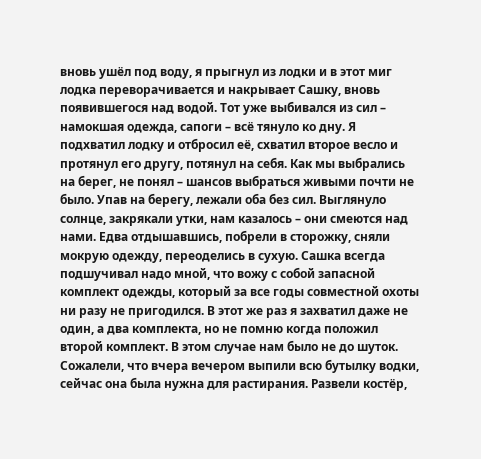вновь ушёл под воду, я прыгнул из лодки и в этот миг лодка переворачивается и накрывает Сашку, вновь появившегося над водой. Тот уже выбивался из сил – намокшая одежда, сапоги – всё тянуло ко дну. Я подхватил лодку и отбросил её, схватил второе весло и протянул его другу, потянул на себя. Как мы выбрались на берег, не понял – шансов выбраться живыми почти не было. Упав на берегу, лежали оба без сил. Выглянуло солнце, закрякали утки, нам казалось – они смеются над нами. Едва отдышавшись, побрели в сторожку, сняли мокрую одежду, переоделись в сухую. Сашка всегда подшучивал надо мной, что вожу с собой запасной комплект одежды, который за все годы совместной охоты ни разу не пригодился. В этот же раз я захватил даже не один, а два комплекта, но не помню когда положил второй комплект. В этом случае нам было не до шуток. Сожалели, что вчера вечером выпили всю бутылку водки, сейчас она была нужна для растирания. Развели костёр,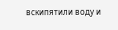вскипятили воду и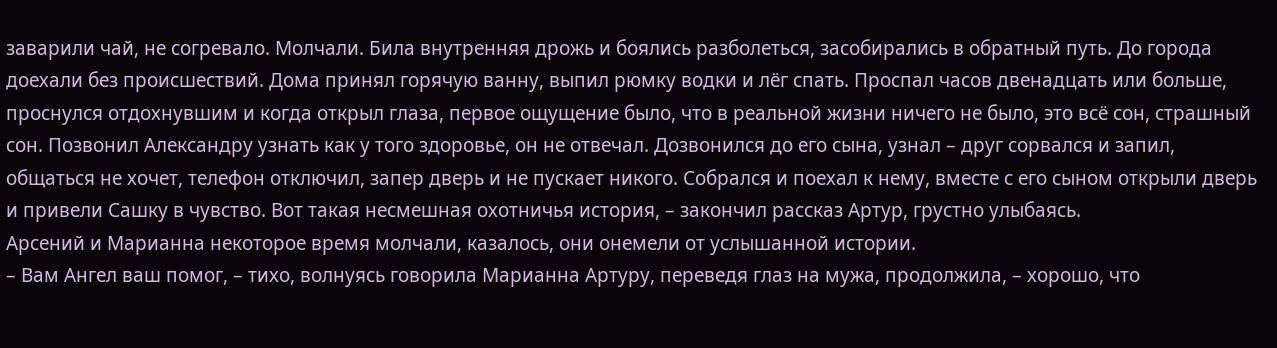заварили чай, не согревало. Молчали. Била внутренняя дрожь и боялись разболеться, засобирались в обратный путь. До города доехали без происшествий. Дома принял горячую ванну, выпил рюмку водки и лёг спать. Проспал часов двенадцать или больше, проснулся отдохнувшим и когда открыл глаза, первое ощущение было, что в реальной жизни ничего не было, это всё сон, страшный сон. Позвонил Александру узнать как у того здоровье, он не отвечал. Дозвонился до его сына, узнал – друг сорвался и запил, общаться не хочет, телефон отключил, запер дверь и не пускает никого. Собрался и поехал к нему, вместе с его сыном открыли дверь и привели Сашку в чувство. Вот такая несмешная охотничья история, – закончил рассказ Артур, грустно улыбаясь.
Арсений и Марианна некоторое время молчали, казалось, они онемели от услышанной истории.
– Вам Ангел ваш помог, – тихо, волнуясь говорила Марианна Артуру, переведя глаз на мужа, продолжила, – хорошо, что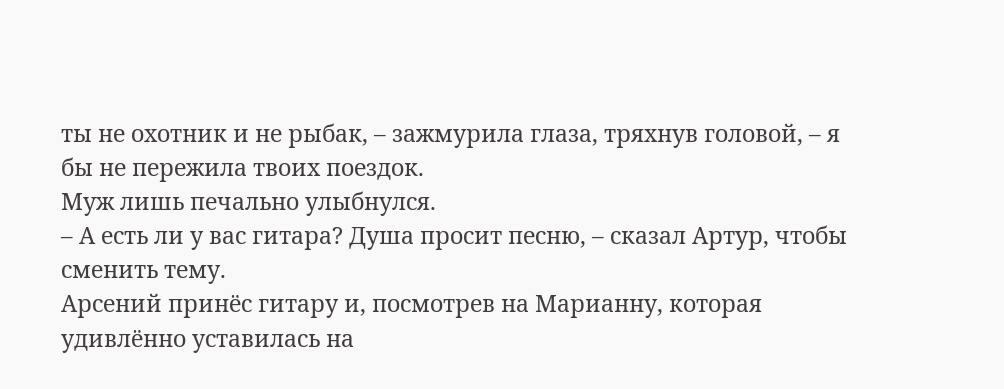ты не охотник и не рыбак, – зажмурила глаза, тряхнув головой, – я бы не пережила твоих поездок.
Муж лишь печально улыбнулся.
– А есть ли у вас гитара? Душа просит песню, – сказал Артур, чтобы сменить тему.
Арсений принёс гитару и, посмотрев на Марианну, которая удивлённо уставилась на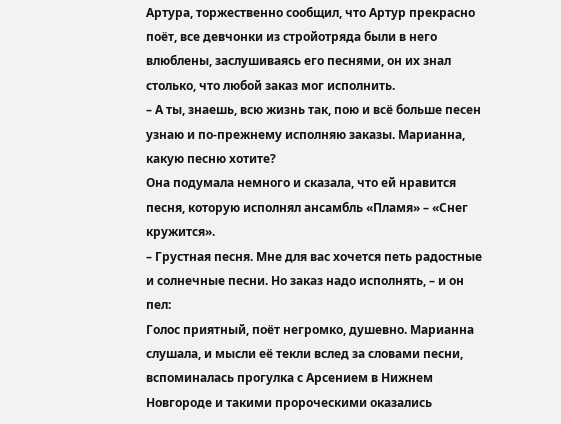Артура, торжественно сообщил, что Артур прекрасно поёт, все девчонки из стройотряда были в него влюблены, заслушиваясь его песнями, он их знал столько, что любой заказ мог исполнить.
– А ты, знаешь, всю жизнь так, пою и всё больше песен узнаю и по-прежнему исполняю заказы. Марианна, какую песню хотите?
Она подумала немного и сказала, что ей нравится песня, которую исполнял ансамбль «Пламя» – «Снег кружится».
– Грустная песня. Мне для вас хочется петь радостные и солнечные песни. Но заказ надо исполнять, – и он пел:
Голос приятный, поёт негромко, душевно. Марианна слушала, и мысли её текли вслед за словами песни, вспоминалась прогулка с Арсением в Нижнем Новгороде и такими пророческими оказались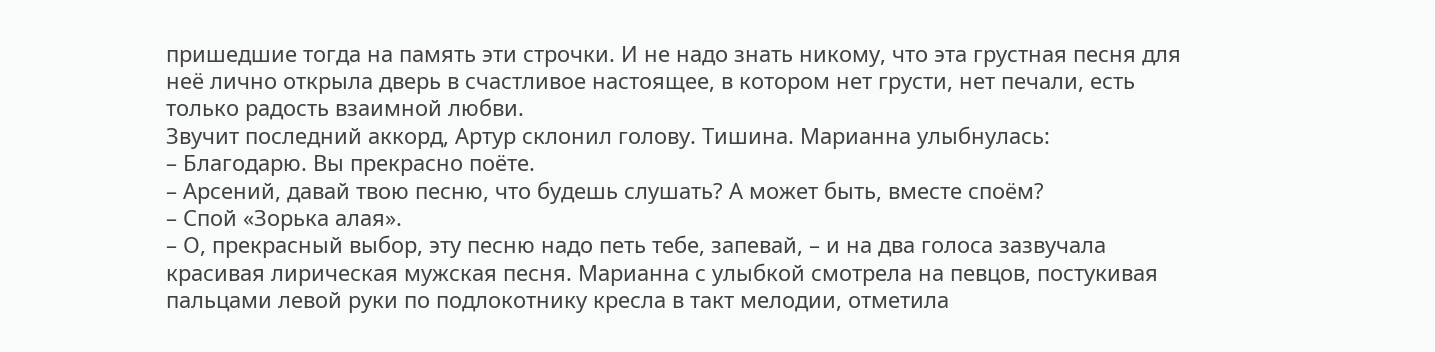пришедшие тогда на память эти строчки. И не надо знать никому, что эта грустная песня для неё лично открыла дверь в счастливое настоящее, в котором нет грусти, нет печали, есть только радость взаимной любви.
Звучит последний аккорд, Артур склонил голову. Тишина. Марианна улыбнулась:
– Благодарю. Вы прекрасно поёте.
– Арсений, давай твою песню, что будешь слушать? А может быть, вместе споём?
– Спой «Зорька алая».
– О, прекрасный выбор, эту песню надо петь тебе, запевай, – и на два голоса зазвучала красивая лирическая мужская песня. Марианна с улыбкой смотрела на певцов, постукивая пальцами левой руки по подлокотнику кресла в такт мелодии, отметила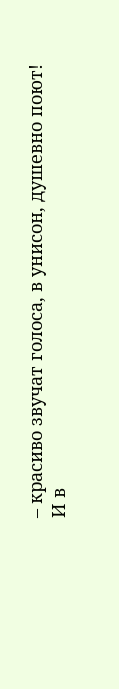– красиво звучат голоса, в унисон, душевно поют!
И в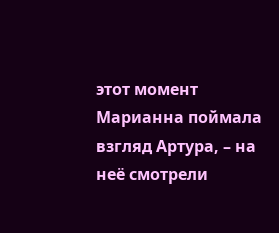этот момент Марианна поймала взгляд Артура, – на неё смотрели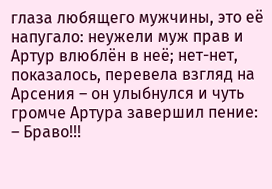глаза любящего мужчины, это её напугало: неужели муж прав и Артур влюблён в неё; нет-нет, показалось, перевела взгляд на Арсения – он улыбнулся и чуть громче Артура завершил пение:
– Браво!!!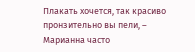Плакать хочется, так красиво пронзительно вы пели, – Марианна часто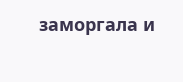заморгала и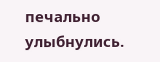печально улыбнулись.